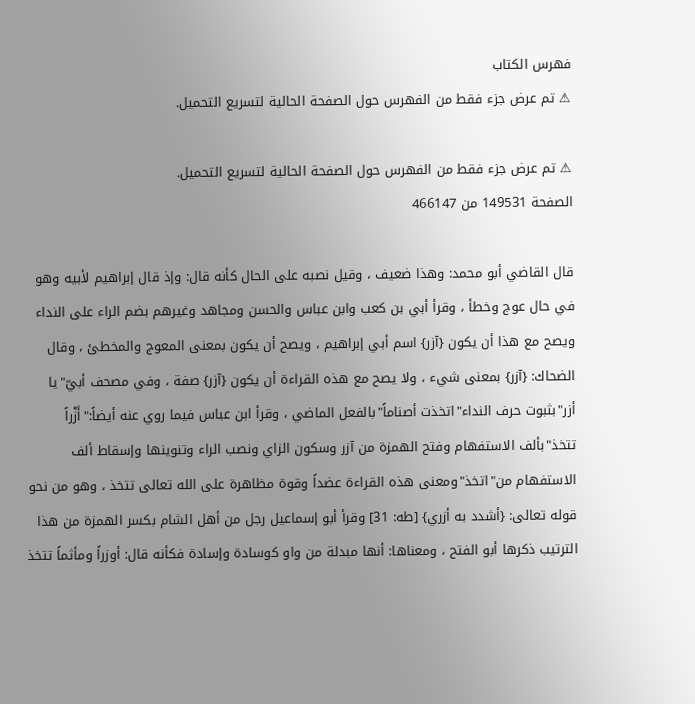فهرس الكتاب
⚠ تم عرض جزء فقط من الفهرس حول الصفحة الحالية لتسريع التحميل.

⚠ تم عرض جزء فقط من الفهرس حول الصفحة الحالية لتسريع التحميل.
الصفحة 149531 من 466147

قال القاضي أبو محمد: وهذا ضعيف ، وقيل نصبه على الحال كأنه قال: وإذ قال إبراهيم لأبيه وهو في حال عوج وخطأ ، وقرأ أبي بن كعب وابن عباس والحسن ومجاهد وغيرهم بضم الراء على النداء ويصح مع هذا أن يكون {آزر} اسم أبي إبراهيم ، ويصح أن يكون بمعنى المعوج والمخطئ ، وقال الضحاك: {آزر} بمعنى شيء ، ولا يصح مع هذه القراءة أن يكون {آزر} صفة ، وفي مصحف أبيّ"يا أزر"بثبوت حرف النداء"اتخذت أصناماً"بالفعل الماضي ، وقرأ ابن عباس فيما روي عنه أيضاً:"أَزْراً تتخذ"بألف الاستفهام وفتح الهمزة من آزر وسكون الزاي ونصب الراء وتنوينها وإسقاط ألف الاستفهام من"اتخذ"ومعنى هذه القراءة عضداً وقوة مظاهرة على الله تعالى تتخذ ، وهو من نحو قوله تعالى: {أشدد به أزري} [طه: 31] وقرأ أبو إسماعيل رجل من أهل الشام بكسر الهمزة من هذا الترتيب ذكرها أبو الفتح ، ومعناها: أنها مبدلة من واو كوسادة وإسادة فكأنه قال: أوزراً ومأثماً تتخذ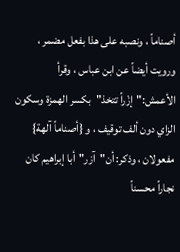أصناماً ، ونصبه على هذا بفعل مضمر ، ورويت أيضاً عن ابن عباس ، وقرأ الأعمش:"إزْراً تتخذ"بكسر الهمزة وسكون الزاي دون ألف توقيف ، و {أصناماً آلهة} مفعولان ، وذكر: أن"آزر"أبا إبراهيم كان نجاراً محسناً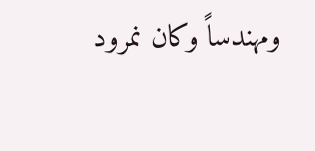ومهندساً وكان نمرود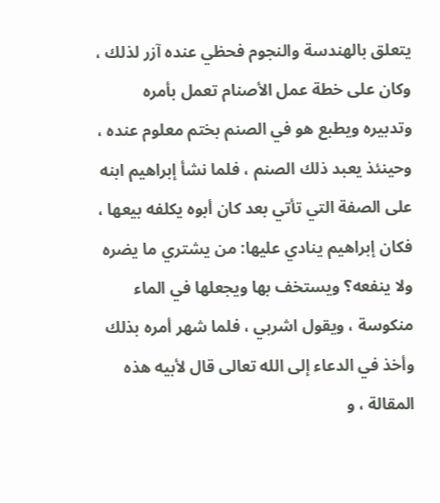يتعلق بالهندسة والنجوم فحظي عنده آزر لذلك ، وكان على خطة عمل الأصنام تعمل بأمره وتدبيره ويطبع هو في الصنم بختم معلوم عنده ، وحينئذ يعبد ذلك الصنم ، فلما نشأ إبراهيم ابنه على الصفة التي تأتي بعد كان أبوه يكلفه بيعها ، فكان إبراهيم ينادي عليها: من يشتري ما يضره ولا ينفعه؟ ويستخف بها ويجعلها في الماء منكوسة ، ويقول اشربي ، فلما شهر أمره بذلك وأخذ في الدعاء إلى الله تعالى قال لأبيه هذه المقالة ، و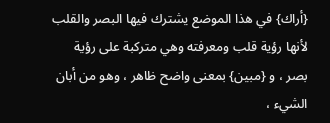{أراك} في هذا الموضع يشترك فيها البصر والقلب لأنها رؤية قلب ومعرفته وهي متركبة على رؤية بصر ، و {مبين} بمعنى واضح ظاهر ، وهو من أبان الشيء ،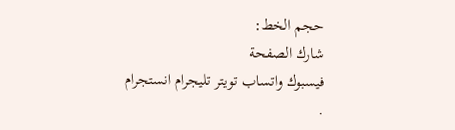حجم الخط:
شارك الصفحة
فيسبوك واتساب تويتر تليجرام انستجرام
.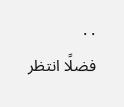. .
فضلًا انتظر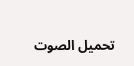تحميل الصوت